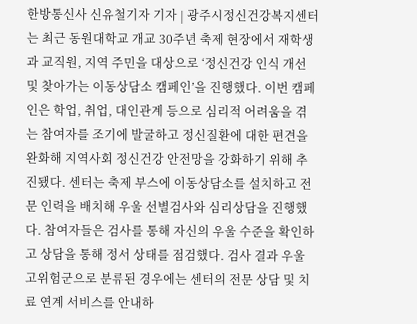한방통신사 신유철기자 기자 | 광주시정신건강복지센터는 최근 동원대학교 개교 30주년 축제 현장에서 재학생과 교직원, 지역 주민을 대상으로 ‘정신건강 인식 개선 및 찾아가는 이동상담소 캠페인’을 진행했다. 이번 캠페인은 학업, 취업, 대인관계 등으로 심리적 어려움을 겪는 참여자를 조기에 발굴하고 정신질환에 대한 편견을 완화해 지역사회 정신건강 안전망을 강화하기 위해 추진됐다. 센터는 축제 부스에 이동상담소를 설치하고 전문 인력을 배치해 우울 선별검사와 심리상담을 진행했다. 참여자들은 검사를 통해 자신의 우울 수준을 확인하고 상담을 통해 정서 상태를 점검했다. 검사 결과 우울 고위험군으로 분류된 경우에는 센터의 전문 상담 및 치료 연계 서비스를 안내하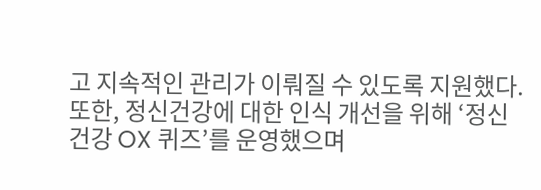고 지속적인 관리가 이뤄질 수 있도록 지원했다. 또한, 정신건강에 대한 인식 개선을 위해 ‘정신건강 OX 퀴즈’를 운영했으며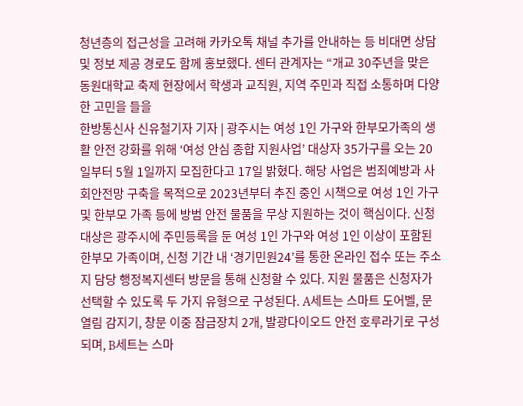청년층의 접근성을 고려해 카카오톡 채널 추가를 안내하는 등 비대면 상담 및 정보 제공 경로도 함께 홍보했다. 센터 관계자는 “개교 30주년을 맞은 동원대학교 축제 현장에서 학생과 교직원, 지역 주민과 직접 소통하며 다양한 고민을 들을
한방통신사 신유철기자 기자 | 광주시는 여성 1인 가구와 한부모가족의 생활 안전 강화를 위해 ‘여성 안심 종합 지원사업’ 대상자 35가구를 오는 20일부터 5월 1일까지 모집한다고 17일 밝혔다. 해당 사업은 범죄예방과 사회안전망 구축을 목적으로 2023년부터 추진 중인 시책으로 여성 1인 가구 및 한부모 가족 등에 방범 안전 물품을 무상 지원하는 것이 핵심이다. 신청 대상은 광주시에 주민등록을 둔 여성 1인 가구와 여성 1인 이상이 포함된 한부모 가족이며, 신청 기간 내 ‘경기민원24’를 통한 온라인 접수 또는 주소지 담당 행정복지센터 방문을 통해 신청할 수 있다. 지원 물품은 신청자가 선택할 수 있도록 두 가지 유형으로 구성된다. A세트는 스마트 도어벨, 문 열림 감지기, 창문 이중 잠금장치 2개, 발광다이오드 안전 호루라기로 구성되며, B세트는 스마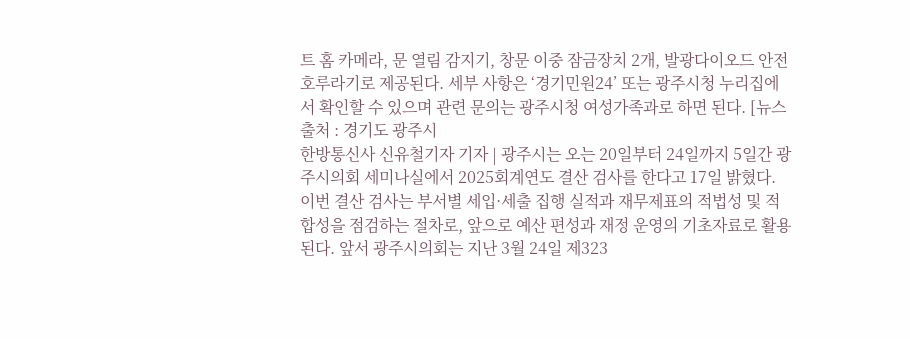트 홈 카메라, 문 열림 감지기, 창문 이중 잠금장치 2개, 발광다이오드 안전 호루라기로 제공된다. 세부 사항은 ‘경기민원24’ 또는 광주시청 누리집에서 확인할 수 있으며 관련 문의는 광주시청 여성가족과로 하면 된다. [뉴스출처 : 경기도 광주시
한방통신사 신유철기자 기자 | 광주시는 오는 20일부터 24일까지 5일간 광주시의회 세미나실에서 2025회계연도 결산 검사를 한다고 17일 밝혔다. 이번 결산 검사는 부서별 세입·세출 집행 실적과 재무제표의 적법성 및 적합성을 점검하는 절차로, 앞으로 예산 편성과 재정 운영의 기초자료로 활용된다. 앞서 광주시의회는 지난 3월 24일 제323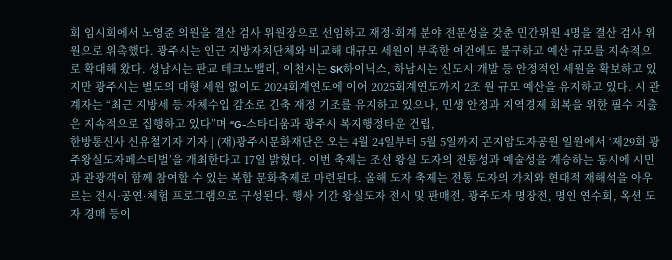회 임시회에서 노영준 의원을 결산 검사 위원장으로 선임하고 재정·회계 분야 전문성을 갖춘 민간위원 4명을 결산 검사 위원으로 위촉했다. 광주시는 인근 지방자치단체와 비교해 대규모 세원이 부족한 여건에도 불구하고 예산 규모를 지속적으로 확대해 왔다. 성남시는 판교 테크노밸리, 이천시는 SK하이닉스, 하남시는 신도시 개발 등 안정적인 세원을 확보하고 있지만 광주시는 별도의 대형 세원 없이도 2024회계연도에 이어 2025회계연도까지 2조 원 규모 예산을 유지하고 있다. 시 관계자는 “최근 지방세 등 자체수입 감소로 긴축 재정 기조를 유지하고 있으나, 민생 안정과 지역경제 회복을 위한 필수 지출은 지속적으로 집행하고 있다”며 “G-스타디움과 광주시 복지행정타운 건립,
한방통신사 신유철기자 기자 | (재)광주시문화재단은 오는 4월 24일부터 5월 5일까지 곤지암도자공원 일원에서 ‘제29회 광주왕실도자페스티벌’을 개최한다고 17일 밝혔다. 이번 축제는 조선 왕실 도자의 전통성과 예술성을 계승하는 동시에 시민과 관광객이 함께 참여할 수 있는 복합 문화축제로 마련된다. 올해 도자 축제는 전통 도자의 가치와 현대적 재해석을 아우르는 전시·공연·체험 프로그램으로 구성된다. 행사 기간 왕실도자 전시 및 판매전, 광주도자 명장전, 명인 연수회, 옥션 도자 경매 등이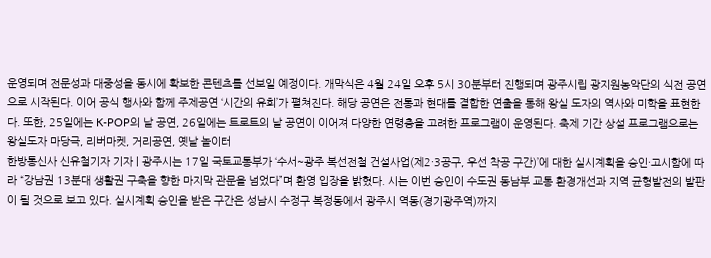운영되며 전문성과 대중성을 동시에 확보한 콘텐츠를 선보일 예정이다. 개막식은 4월 24일 오후 5시 30분부터 진행되며 광주시립 광지원농악단의 식전 공연으로 시작된다. 이어 공식 행사와 함께 주제공연 ‘시간의 유희’가 펼쳐진다. 해당 공연은 전통과 현대를 결합한 연출을 통해 왕실 도자의 역사와 미학을 표현한다. 또한, 25일에는 K-POP의 날 공연, 26일에는 트로트의 날 공연이 이어져 다양한 연령층을 고려한 프로그램이 운영된다. 축제 기간 상설 프로그램으로는 왕실도자 마당극, 리버마켓, 거리공연, 옛날 놀이터
한방통신사 신유철기자 기자 | 광주시는 17일 국토교통부가 ‘수서~광주 복선전철 건설사업(제2·3공구, 우선 착공 구간)’에 대한 실시계획을 승인·고시함에 따라 “강남권 13분대 생활권 구축을 향한 마지막 관문을 넘었다”며 환영 입장을 밝혔다. 시는 이번 승인이 수도권 동남부 교통 환경개선과 지역 균형발전의 발판이 될 것으로 보고 있다. 실시계획 승인을 받은 구간은 성남시 수정구 복정동에서 광주시 역동(경기광주역)까지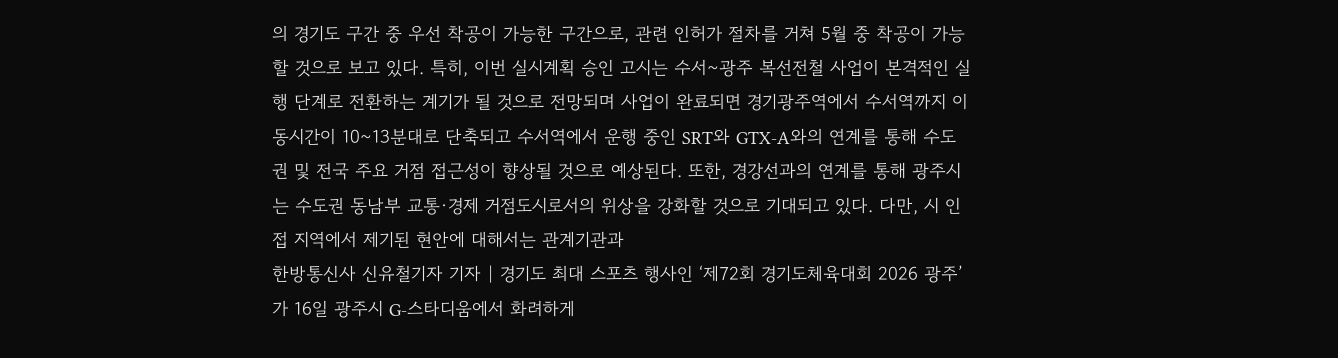의 경기도 구간 중 우선 착공이 가능한 구간으로, 관련 인허가 절차를 거쳐 5월 중 착공이 가능할 것으로 보고 있다. 특히, 이번 실시계획 승인 고시는 수서~광주 복선전철 사업이 본격적인 실행 단계로 전환하는 계기가 될 것으로 전망되며 사업이 완료되면 경기광주역에서 수서역까지 이동시간이 10~13분대로 단축되고 수서역에서 운행 중인 SRT와 GTX-A와의 연계를 통해 수도권 및 전국 주요 거점 접근성이 향상될 것으로 예상된다. 또한, 경강선과의 연계를 통해 광주시는 수도권 동남부 교통·경제 거점도시로서의 위상을 강화할 것으로 기대되고 있다. 다만, 시 인접 지역에서 제기된 현안에 대해서는 관계기관과
한방통신사 신유철기자 기자 | 경기도 최대 스포츠 행사인 ‘제72회 경기도체육대회 2026 광주’가 16일 광주시 G-스타디움에서 화려하게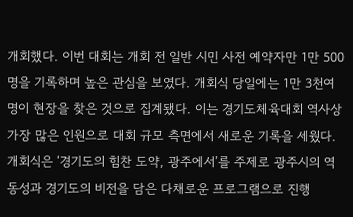개회했다. 이번 대회는 개회 전 일반 시민 사전 예약자만 1만 500명을 기록하며 높은 관심을 보였다. 개회식 당일에는 1만 3천여 명이 현장을 찾은 것으로 집계됐다. 이는 경기도체육대회 역사상 가장 많은 인원으로 대회 규모 측면에서 새로운 기록을 세웠다. 개회식은 ‘경기도의 힘찬 도약, 광주에서’를 주제로 광주시의 역동성과 경기도의 비전을 담은 다채로운 프로그램으로 진행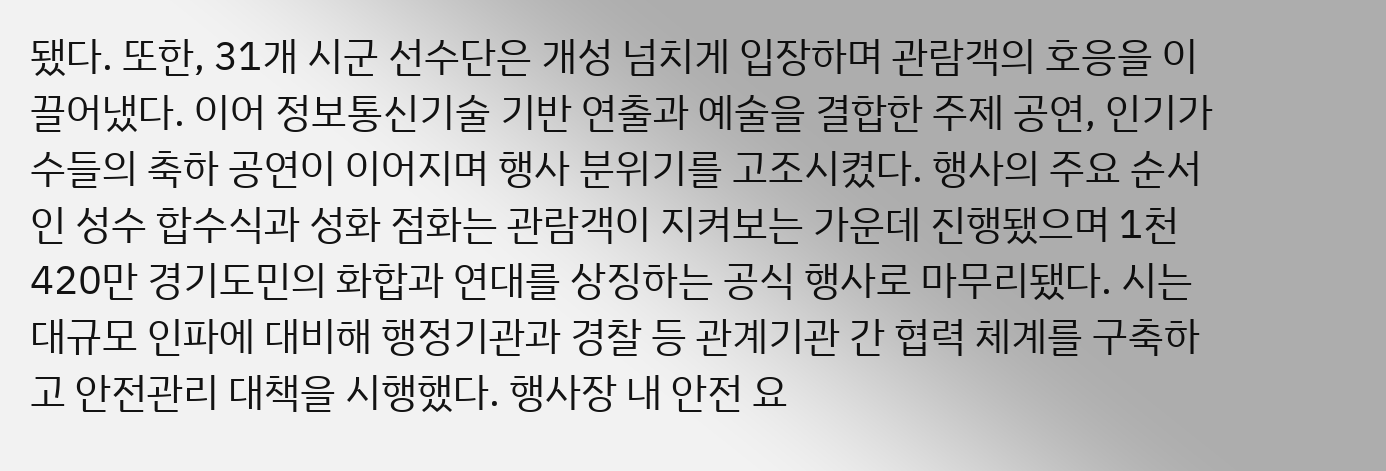됐다. 또한, 31개 시군 선수단은 개성 넘치게 입장하며 관람객의 호응을 이끌어냈다. 이어 정보통신기술 기반 연출과 예술을 결합한 주제 공연, 인기가수들의 축하 공연이 이어지며 행사 분위기를 고조시켰다. 행사의 주요 순서인 성수 합수식과 성화 점화는 관람객이 지켜보는 가운데 진행됐으며 1천420만 경기도민의 화합과 연대를 상징하는 공식 행사로 마무리됐다. 시는 대규모 인파에 대비해 행정기관과 경찰 등 관계기관 간 협력 체계를 구축하고 안전관리 대책을 시행했다. 행사장 내 안전 요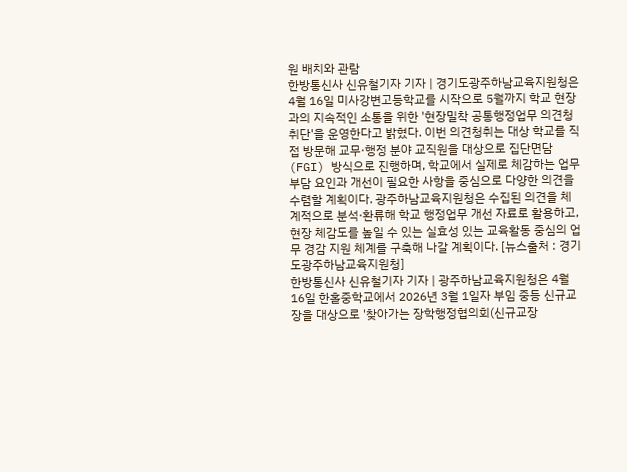원 배치와 관람
한방통신사 신유철기자 기자 | 경기도광주하남교육지원청은 4월 16일 미사강변고등학교를 시작으로 5월까지 학교 현장과의 지속적인 소통을 위한 '현장밀착 공통행정업무 의견청취단'을 운영한다고 밝혔다. 이번 의견청취는 대상 학교를 직접 방문해 교무·행정 분야 교직원을 대상으로 집단면담(FGI) 방식으로 진행하며, 학교에서 실제로 체감하는 업무 부담 요인과 개선이 필요한 사항을 중심으로 다양한 의견을 수렴할 계획이다. 광주하남교육지원청은 수집된 의견을 체계적으로 분석·환류해 학교 행정업무 개선 자료로 활용하고, 현장 체감도를 높일 수 있는 실효성 있는 교육활동 중심의 업무 경감 지원 체계를 구축해 나갈 계획이다. [뉴스출처 : 경기도광주하남교육지원청]
한방통신사 신유철기자 기자 | 광주하남교육지원청은 4월 16일 한홀중학교에서 2026년 3월 1일자 부임 중등 신규교장을 대상으로 '찾아가는 장학행정협의회(신규교장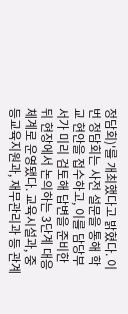정담회)'를 개최했다고 밝혔다. 이번 정담회는 사전 설문을 통해 학교 현안을 접수하고, 이를 담당부서가 미리 검토해 답변을 준비한 뒤 현장에서 논의하는 3단계 대응 체계로 운영됐다. 교육시설과, 중등교육지원과, 재무관리과 등 관계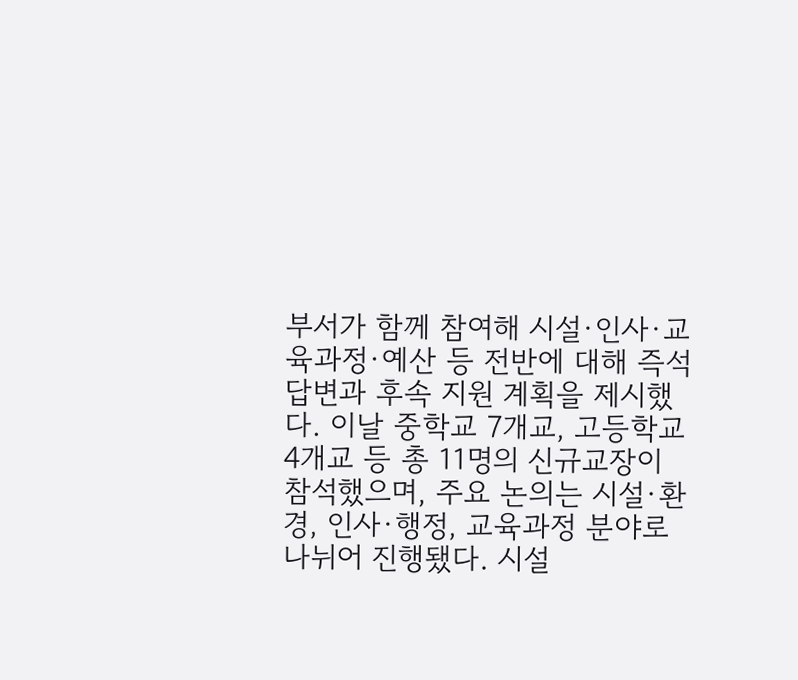부서가 함께 참여해 시설·인사·교육과정·예산 등 전반에 대해 즉석 답변과 후속 지원 계획을 제시했다. 이날 중학교 7개교, 고등학교 4개교 등 총 11명의 신규교장이 참석했으며, 주요 논의는 시설·환경, 인사·행정, 교육과정 분야로 나뉘어 진행됐다. 시설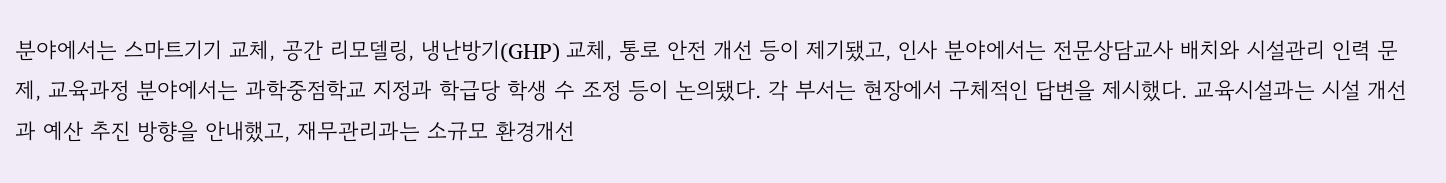분야에서는 스마트기기 교체, 공간 리모델링, 냉난방기(GHP) 교체, 통로 안전 개선 등이 제기됐고, 인사 분야에서는 전문상담교사 배치와 시설관리 인력 문제, 교육과정 분야에서는 과학중점학교 지정과 학급당 학생 수 조정 등이 논의됐다. 각 부서는 현장에서 구체적인 답변을 제시했다. 교육시설과는 시설 개선과 예산 추진 방향을 안내했고, 재무관리과는 소규모 환경개선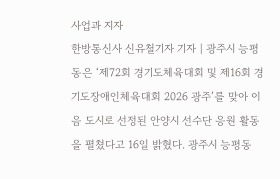사업과 지자
한방통신사 신유철기자 기자 | 광주시 능평동은 ‘제72회 경기도체육대회 및 제16회 경기도장애인체육대회 2026 광주’를 맞아 이음 도시로 선정된 안양시 선수단 응원 활동을 펼쳤다고 16일 밝혔다. 광주시 능평동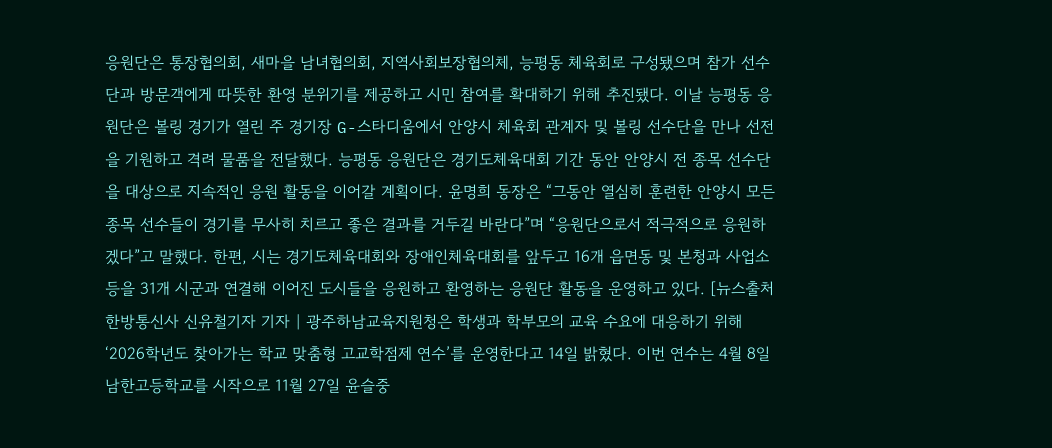응원단은 통장협의회, 새마을 남녀협의회, 지역사회보장협의체, 능평동 체육회로 구성됐으며 참가 선수단과 방문객에게 따뜻한 환영 분위기를 제공하고 시민 참여를 확대하기 위해 추진됐다. 이날 능평동 응원단은 볼링 경기가 열린 주 경기장 G-스타디움에서 안양시 체육회 관계자 및 볼링 선수단을 만나 선전을 기원하고 격려 물품을 전달했다. 능평동 응원단은 경기도체육대회 기간 동안 안양시 전 종목 선수단을 대상으로 지속적인 응원 활동을 이어갈 계획이다. 윤명희 동장은 “그동안 열심히 훈련한 안양시 모든 종목 선수들이 경기를 무사히 치르고 좋은 결과를 거두길 바란다”며 “응원단으로서 적극적으로 응원하겠다”고 말했다. 한편, 시는 경기도체육대회와 장애인체육대회를 앞두고 16개 읍면동 및 본청과 사업소 등을 31개 시군과 연결해 이어진 도시들을 응원하고 환영하는 응원단 활동을 운영하고 있다. [뉴스출처
한방통신사 신유철기자 기자 | 광주하남교육지원청은 학생과 학부모의 교육 수요에 대응하기 위해 ‘2026학년도 찾아가는 학교 맞춤형 고교학점제 연수’를 운영한다고 14일 밝혔다. 이번 연수는 4월 8일 남한고등학교를 시작으로 11월 27일 윤슬중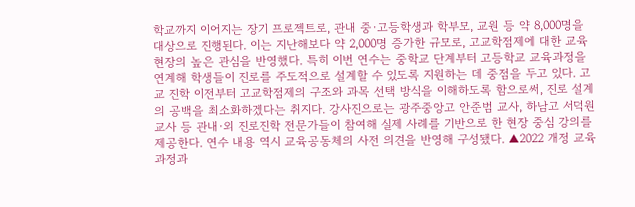학교까지 이어지는 장기 프로젝트로, 관내 중·고등학생과 학부모, 교원 등 약 8,000명을 대상으로 진행된다. 이는 지난해보다 약 2,000명 증가한 규모로, 고교학점제에 대한 교육 현장의 높은 관심을 반영했다. 특히 이번 연수는 중학교 단계부터 고등학교 교육과정을 연계해 학생들이 진로를 주도적으로 설계할 수 있도록 지원하는 데 중점을 두고 있다. 고교 진학 이전부터 고교학점제의 구조와 과목 선택 방식을 이해하도록 함으로써, 진로 설계의 공백을 최소화하겠다는 취지다. 강사진으로는 광주중앙고 안준범 교사, 하남고 서덕원 교사 등 관내·외 진로진학 전문가들이 참여해 실제 사례를 기반으로 한 현장 중심 강의를 제공한다. 연수 내용 역시 교육공동체의 사전 의견을 반영해 구성됐다. ▲2022 개정 교육과정과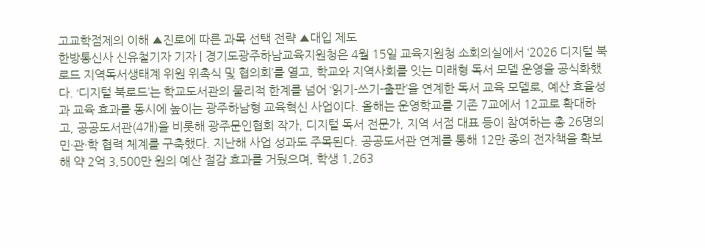고교학점제의 이해 ▲진로에 따른 과목 선택 전략 ▲대입 제도
한방통신사 신유철기자 기자 | 경기도광주하남교육지원청은 4월 15일 교육지원청 소회의실에서 ‘2026 디지털 북로드 지역독서생태계 위원 위촉식 및 협의회’를 열고, 학교와 지역사회를 잇는 미래형 독서 모델 운영을 공식화했다. ‘디지털 북로드’는 학교도서관의 물리적 한계를 넘어 ‘읽기-쓰기-출판’을 연계한 독서 교육 모델로, 예산 효율성과 교육 효과를 동시에 높이는 광주하남형 교육혁신 사업이다. 올해는 운영학교를 기존 7교에서 12교로 확대하고, 공공도서관(4개)을 비롯해 광주문인협회 작가, 디지털 독서 전문가, 지역 서점 대표 등이 참여하는 총 26명의 민·관·학 협력 체계를 구축했다. 지난해 사업 성과도 주목된다. 공공도서관 연계를 통해 12만 종의 전자책을 확보해 약 2억 3,500만 원의 예산 절감 효과를 거뒀으며, 학생 1,263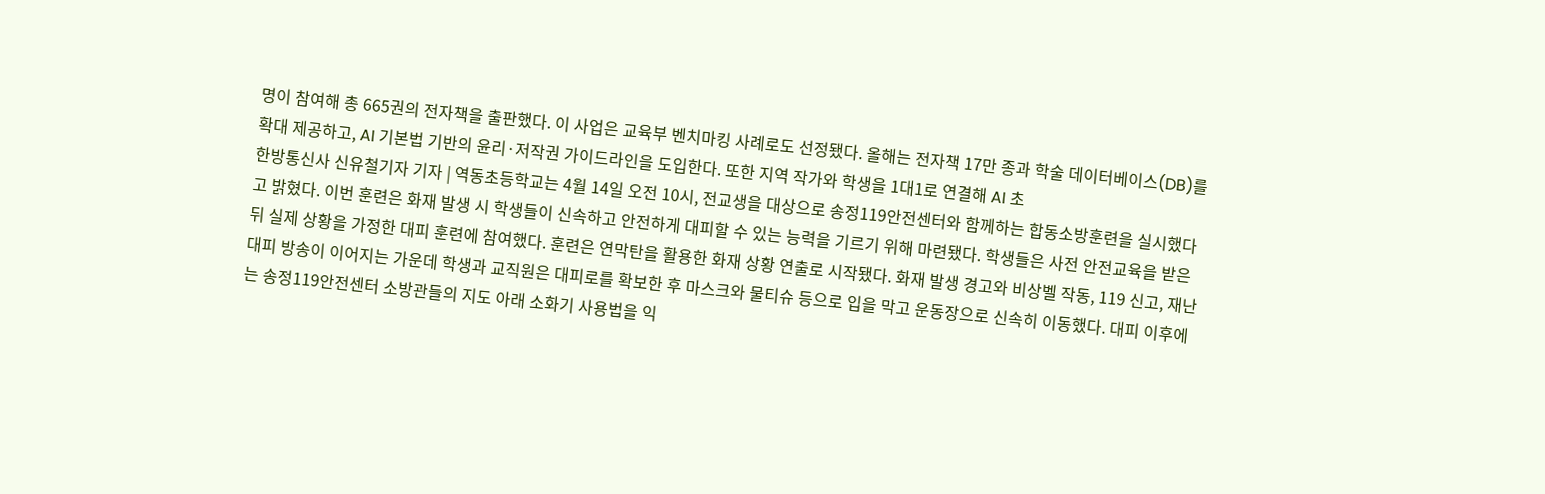명이 참여해 총 665권의 전자책을 출판했다. 이 사업은 교육부 벤치마킹 사례로도 선정됐다. 올해는 전자책 17만 종과 학술 데이터베이스(DB)를 확대 제공하고, AI 기본법 기반의 윤리·저작권 가이드라인을 도입한다. 또한 지역 작가와 학생을 1대1로 연결해 AI 초
한방통신사 신유철기자 기자 | 역동초등학교는 4월 14일 오전 10시, 전교생을 대상으로 송정119안전센터와 함께하는 합동소방훈련을 실시했다고 밝혔다. 이번 훈련은 화재 발생 시 학생들이 신속하고 안전하게 대피할 수 있는 능력을 기르기 위해 마련됐다. 학생들은 사전 안전교육을 받은 뒤 실제 상황을 가정한 대피 훈련에 참여했다. 훈련은 연막탄을 활용한 화재 상황 연출로 시작됐다. 화재 발생 경고와 비상벨 작동, 119 신고, 재난대피 방송이 이어지는 가운데 학생과 교직원은 대피로를 확보한 후 마스크와 물티슈 등으로 입을 막고 운동장으로 신속히 이동했다. 대피 이후에는 송정119안전센터 소방관들의 지도 아래 소화기 사용법을 익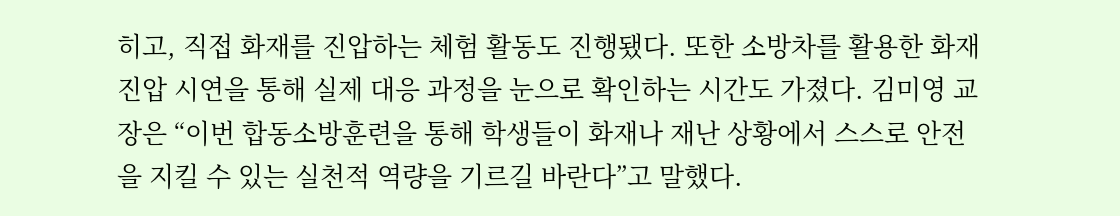히고, 직접 화재를 진압하는 체험 활동도 진행됐다. 또한 소방차를 활용한 화재 진압 시연을 통해 실제 대응 과정을 눈으로 확인하는 시간도 가졌다. 김미영 교장은 “이번 합동소방훈련을 통해 학생들이 화재나 재난 상황에서 스스로 안전을 지킬 수 있는 실천적 역량을 기르길 바란다”고 말했다.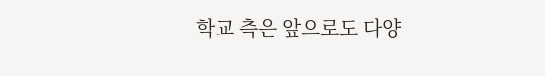학교 측은 앞으로도 다양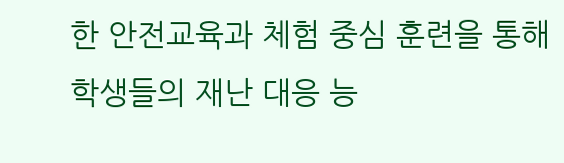한 안전교육과 체험 중심 훈련을 통해 학생들의 재난 대응 능